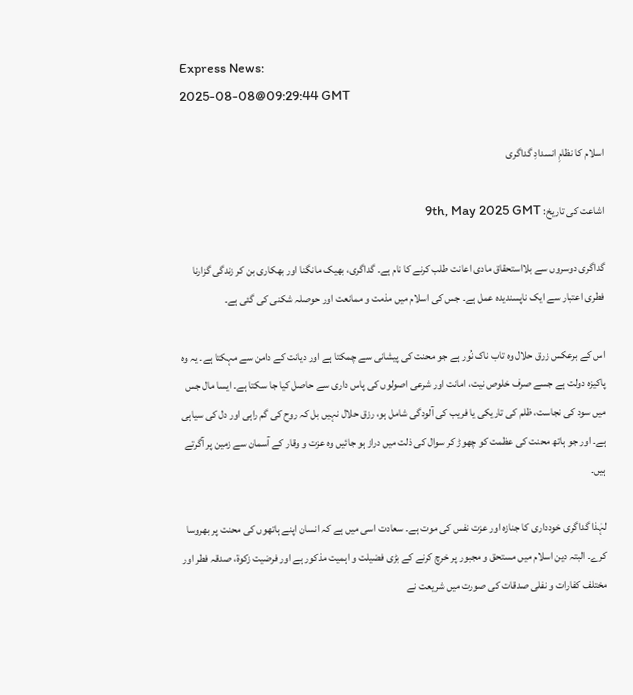Express News:
2025-08-08@09:29:44 GMT

اسلام کا نظامِ انسدادِ گداگری

اشاعت کی تاریخ: 9th, May 2025 GMT

گداگری دوسروں سے بلااستحقاق مادی اعانت طلب کرنے کا نام ہے۔ گداگری، بھیک مانگنا اور بھکاری بن کر زندگی گزارنا فطری اعتبار سے ایک ناپسندیدہ عمل ہے۔ جس کی اسلام میں مذمت و ممانعت اور حوصلہ شکنی کی گئی ہے۔

اس کے برعکس زرق حلال وہ تاب ناک نُور ہے جو محنت کی پیشانی سے چمکتا ہے اور دیانت کے دامن سے مہکتا ہے۔ یہ وہ پاکیزہ دولت ہے جسے صرف خلوص نیت، امانت اور شرعی اصولوں کی پاس داری سے حاصل کیا جا سکتا ہے۔ ایسا مال جس میں سود کی نجاست، ظلم کی تاریکی یا فریب کی آلودگی شامل ہو، رزق حلال نہیں بل کہ روح کی گم راہی اور دل کی سیاہی ہے۔ اور جو ہاتھ محنت کی عظمت کو چھوڑ کر سوال کی ذلت میں دراز ہو جائیں وہ عزت و وقار کے آسمان سے زمین پر آگرتے ہیں۔

لہٰذا گداگری خودداری کا جنازہ اور عزت نفس کی موت ہے۔ سعادت اسی میں ہے کہ انسان اپنے ہاتھوں کی محنت پر بھروسا کرے۔ البتہ دین اسلام میں مستحق و مجبور پر خرچ کرنے کے بڑی فضیلت و اہمیت مذکور ہے اور فرضیت زکوۃ، صدقہ فطر اور مختلف کفارات و نفلی صدقات کی صورت میں شریعت نے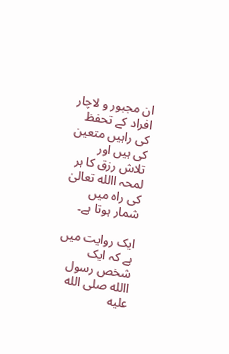ان مجبور و لاچار افراد کے تحفظ کی راہیں متعین کی ہیں اور تلاش رزق کا ہر لمحہ االله تعالیٰ کی راہ میں شمار ہوتا ہے۔

ایک روایت میں ہے کہ ایک شخص رسول االله صلى الله عليه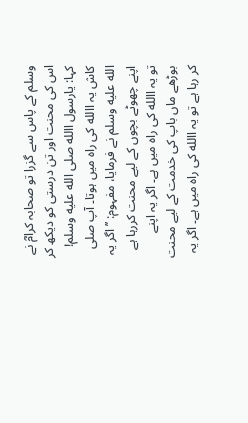وسلم کے پاس سے گزرا تو صحابہ کرامؓ نے اس کی محنت اور تن درستی کو دیکھ کر کہا: یارسول االله صلى الله عليه وسلم! کاش یہ االله کی راہ میں ہوتا۔ آپ صلى الله عليه وسلم نے فرمایا، مفہوم: ’’اگر یہ اپنے چھوٹے بچوں کے لیے محنت کررہا ہے تو یہ االله کی راہ میں ہے۔ اگر یہ اپنے بوڑھے ماں باپ کی خدمت کے لیے محنت کر رہا ہے تو یہ االله کی راہ میں ہے۔ اگر یہ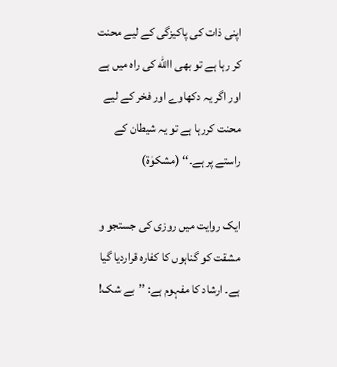اپنی ذات کی پاکیزگی کے لیے محنت کر رہا ہے تو بھی االله کی راہ میں ہے اور اگر یہ دکھاوے اور فخر کے لیے محنت کررہا ہے تو یہ شیطان کے راستے پر ہے۔‘‘ (مشکوٰۃ)

ایک روایت میں روزی کی جستجو و مشقت کو گناہوں کا کفارہ قراردیا گیا ہے۔ ارشاد کا مفہوم ہے: ’’بے شک!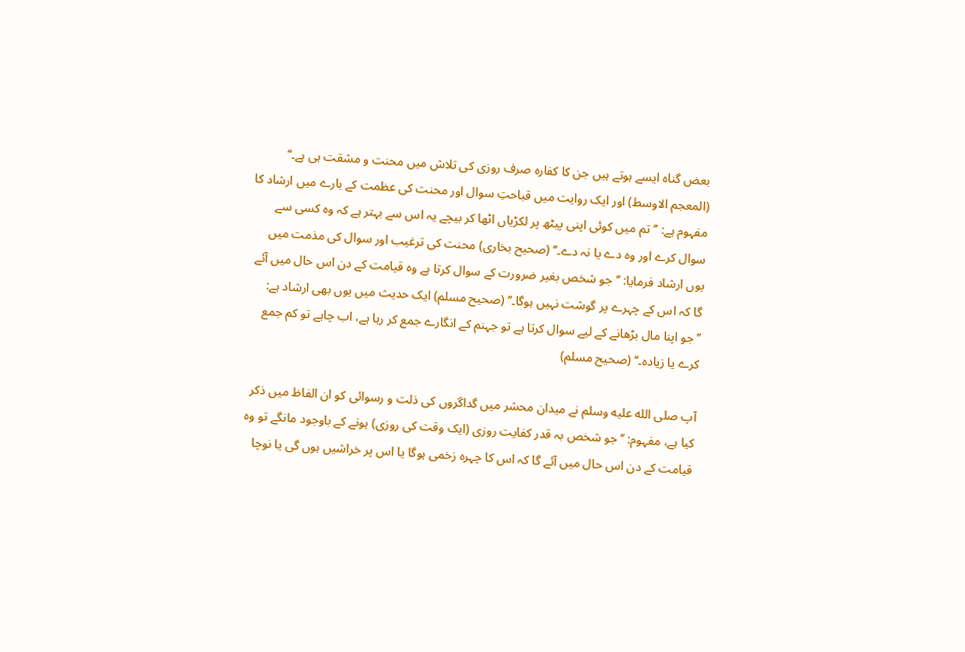بعض گناہ ایسے ہوتے ہیں جن کا کفارہ صرف روزی کی تلاش میں محنت و مشقت ہی ہے۔‘‘ (المعجم الاوسط) اور ایک روایت میں قباحتِ سوال اور محنت کی عظمت کے بارے میں ارشاد کا مفہوم ہے: ’’تم میں کوئی اپنی پیٹھ پر لکڑیاں اٹھا کر بیچے یہ اس سے بہتر ہے کہ وہ کسی سے سوال کرے اور وہ دے یا نہ دے۔‘‘ (صحیح بخاری) محنت کی ترغیب اور سوال کی مذمت میں یوں ارشاد فرمایا: ’’جو شخص بغیر ضرورت کے سوال کرتا ہے وہ قیامت کے دن اس حال میں آئے گا کہ اس کے چہرے پر گوشت نہیں ہوگا۔‘‘ (صحیح مسلم) ایک حدیث میں یوں بھی ارشاد ہے: ’’جو اپنا مال بڑھانے کے لیے سوال کرتا ہے تو جہنم کے انگارے جمع کر رہا ہے، اب چاہے تو کم جمع کرے یا زیادہ۔‘‘ (صحیح مسلم)

آپ صلى الله عليه وسلم نے میدان محشر میں گداگروں کی ذلت و رسوائی کو ان الفاظ میں ذکر کیا ہے، مفہوم: ’’جو شخص بہ قدر کفایت روزی (ایک وقت کی روزی) ہونے کے باوجود مانگے تو وہ قیامت کے دن اس حال میں آئے گا کہ اس کا چہرہ زخمی ہوگا یا اس پر خراشیں ہوں گی یا نوچا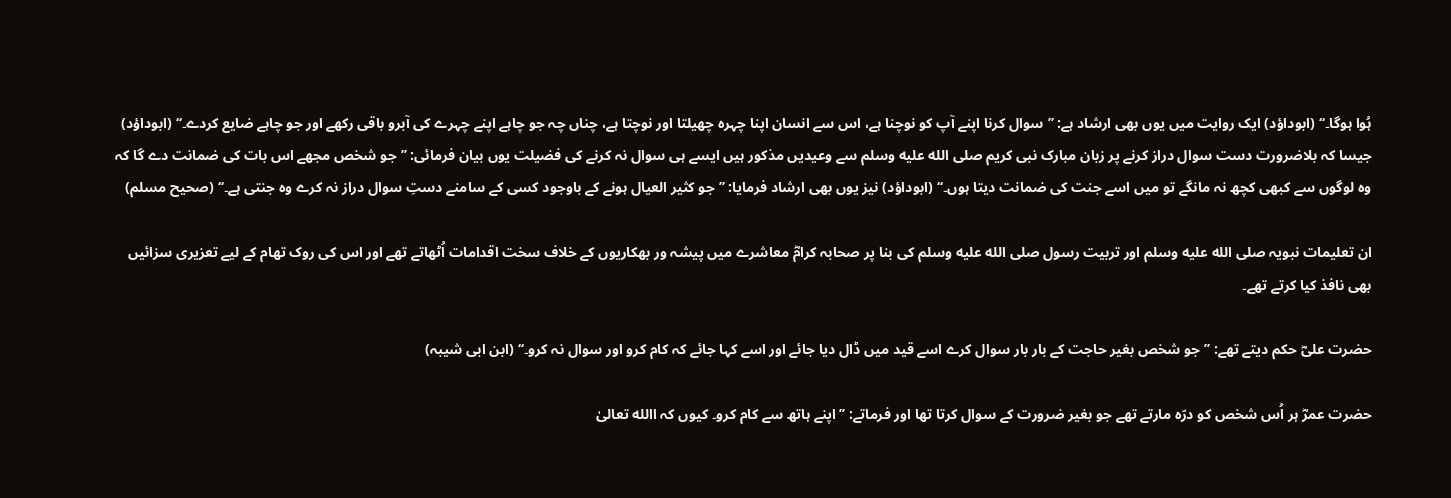ہُوا ہوگا۔‘‘ (ابوداؤد) ایک روایت میں یوں بھی ارشاد ہے: ’’سوال کرنا اپنے آپ کو نوچنا ہے، اس سے انسان اپنا چہرہ چھیلتا اور نوچتا ہے، چناں چہ جو چاہے اپنے چہرے کی آبرو باقی رکھے اور جو چاہے ضایع کردے۔‘‘ (ابوداؤد) جیسا کہ بلاضرورت دست سوال دراز کرنے پر زبان مبارک نبی کریم صلى الله عليه وسلم سے وعیدیں مذکور ہیں ایسے ہی سوال نہ کرنے کی فضیلت یوں بیان فرمائی: ’’جو شخص مجھے اس بات کی ضمانت دے گا کہ وہ لوگوں سے کبھی کچھ نہ مانگے تو میں اسے جنت کی ضمانت دیتا ہوں۔‘‘ (ابوداؤد) نیز یوں بھی ارشاد فرمایا: ’’جو کثیر العیال ہونے کے باوجود کسی کے سامنے دستِ سوال دراز نہ کرے وہ جنتی ہے۔‘‘ (صحیح مسلم)

ان تعلیمات نبویہ صلى الله عليه وسلم اور تربیت رسول صلى الله عليه وسلم کی بنا پر صحابہ کرامؓ معاشرے میں پیشہ ور بھکاریوں کے خلاف سخت اقدامات اُٹھاتے تھے اور اس کی روک تھام کے لیے تعزیری سزائیں بھی نافذ کیا کرتے تھے۔

حضرت علیؓ حکم دیتے تھے: ’’جو شخص بغیر حاجت کے بار بار سوال کرے اسے قید میں ڈال دیا جائے اور اسے کہا جائے کہ کام کرو اور سوال نہ کرو۔‘‘ (ابن ابی شیبہ)

حضرت عمرؓ ہر اُس شخص کو درّہ مارتے تھے جو بغیر ضرورت کے سوال کرتا تھا اور فرماتے: ’’اپنے ہاتھ سے کام کرو۔ کیوں کہ االله تعالیٰ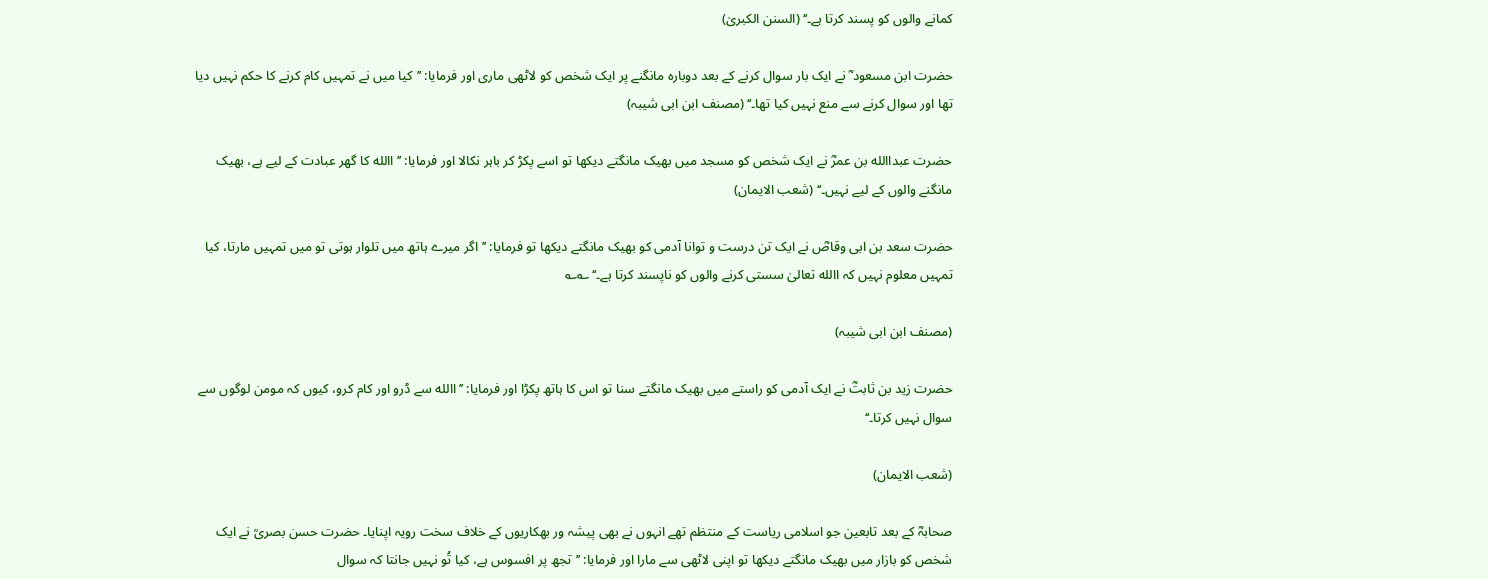کمانے والوں کو پسند کرتا ہے۔‘‘ (السنن الکبریٰ)

حضرت ابن مسعود ؓ نے ایک بار سوال کرنے کے بعد دوبارہ مانگنے پر ایک شخص کو لاٹھی ماری اور فرمایا: ’’کیا میں نے تمہیں کام کرنے کا حکم نہیں دیا تھا اور سوال کرنے سے منع نہیں کیا تھا۔‘‘ (مصنف ابن ابی شیبہ)

حضرت عبداالله بن عمرؓ نے ایک شخص کو مسجد میں بھیک مانگتے دیکھا تو اسے پکڑ کر باہر نکالا اور فرمایا: ’’االله کا گھر عبادت کے لیے ہے، بھیک مانگنے والوں کے لیے نہیں۔‘‘ (شعب الایمان)

حضرت سعد بن ابی وقاصؓ نے ایک تن درست و توانا آدمی کو بھیک مانگتے دیکھا تو فرمایا: ’’اگر میرے ہاتھ میں تلوار ہوتی تو میں تمہیں مارتا، کیا تمہیں معلوم نہیں کہ االله تعالیٰ سستی کرنے والوں کو ناپسند کرتا ہے۔‘‘ ؎؎

(مصنف ابن ابی شیبہ)

حضرت زید بن ثابتؓ نے ایک آدمی کو راستے میں بھیک مانگتے سنا تو اس کا ہاتھ پکڑا اور فرمایا: ’’االله سے ڈرو اور کام کرو، کیوں کہ مومن لوگوں سے سوال نہیں کرتا۔‘‘

(شعب الایمان)

صحابہؓ کے بعد تابعین جو اسلامی ریاست کے منتظم تھے انہوں نے بھی پیشہ ور بھکاریوں کے خلاف سخت رویہ اپنایا۔ حضرت حسن بصریؒ نے ایک شخص کو بازار میں بھیک مانگتے دیکھا تو اپنی لاٹھی سے مارا اور فرمایا: ’’تجھ پر افسوس ہے، کیا تُو نہیں جانتا کہ سوال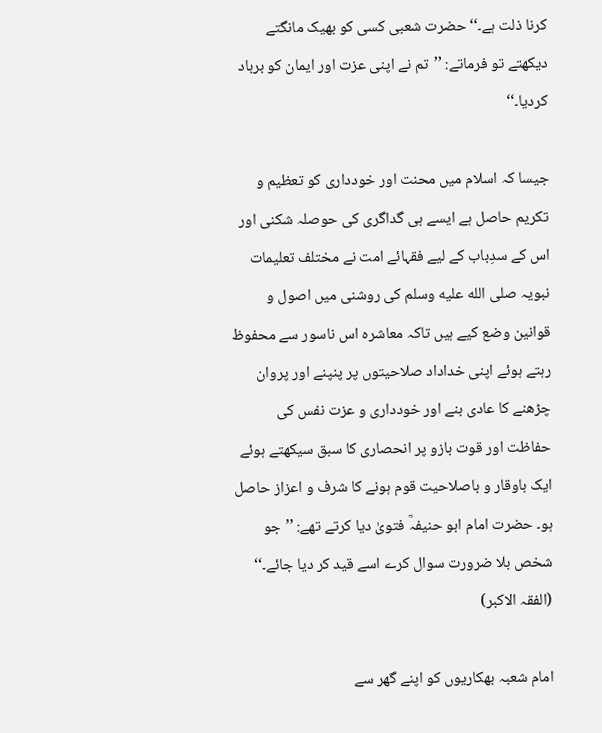کرنا ذلت ہے۔‘‘ حضرت شعبی کسی کو بھیک مانگتے دیکھتے تو فرماتے: ’’تم نے اپنی عزت اور ایمان کو برباد کردیا۔‘‘

جیسا کہ اسلام میں محنت اور خودداری کو تعظیم و تکریم حاصل ہے ایسے ہی گداگری کی حوصلہ شکنی اور اس کے سدِباب کے لیے فقہائے امت نے مختلف تعلیمات نبویہ صلى الله عليه وسلم کی روشنی میں اصول و قوانین وضع کیے ہیں تاکہ معاشرہ اس ناسور سے محفوظ رہتے ہوئے اپنی خداداد صلاحیتوں پر پنپنے اور پروان چڑھنے کا عادی بنے اور خودداری و عزت نفس کی حفاظت اور قوت بازو پر انحصاری کا سبق سیکھتے ہوئے ایک باوقار و باصلاحیت قوم ہونے کا شرف و اعزاز حاصل ہو۔ حضرت امام ابو حنیفہؒ فتویٰ دیا کرتے تھے: ’’جو شخص بلا ضرورت سوال کرے اسے قید کر دیا جائے۔‘‘ (الفقہ الاکبر)

امام شعبہ بھکاریوں کو اپنے گھر سے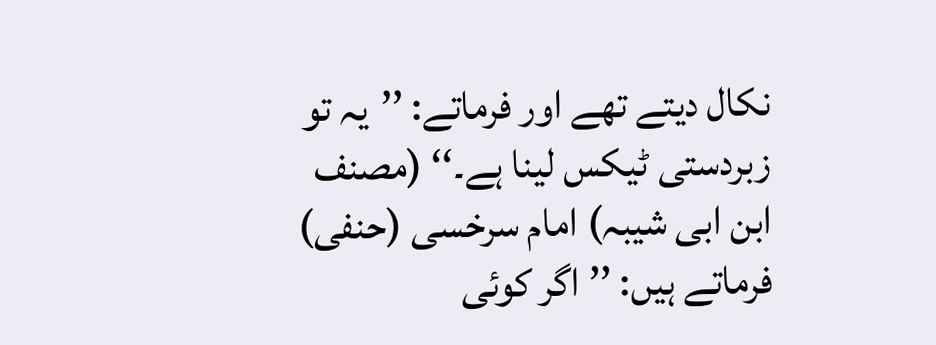نکال دیتے تھے اور فرماتے: ’’یہ تو زبردستی ٹیکس لینا ہے۔‘‘ (مصنف ابن ابی شیبہ) امام سرخسی (حنفی) فرماتے ہیں: ’’اگر کوئی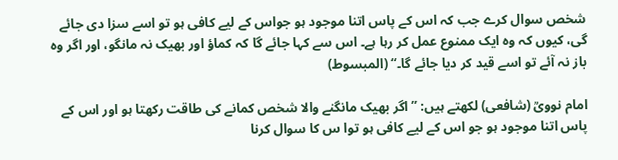شخص سوال کرے جب کہ اس کے پاس اتنا موجود ہو جواس کے لیے کافی ہو تو اسے سزا دی جائے گی، کیوں کہ وہ ایک ممنوع عمل کر رہا ہے۔ اس سے کہا جائے گا کہ کماؤ اور بھیک نہ مانگو، اور اگر وہ باز نہ آئے تو اسے قید کر دیا جائے گا۔‘‘ (المبسوط)

امام نوویؒ (شافعی) لکھتے ہیں: ’’اگر بھیک مانگنے والا شخص کمانے کی طاقت رکھتا ہو اور اس کے پاس اتنا موجود ہو جو اس کے لیے کافی ہو توا س کا سوال کرنا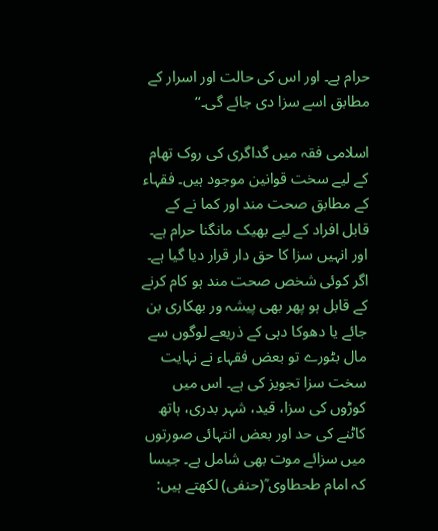حرام ہے۔ اور اس کی حالت اور اسرار کے مطابق اسے سزا دی جائے گی۔‘‘

اسلامی فقہ میں گداگری کی روک تھام کے لیے سخت قوانین موجود ہیں۔ فقہاء کے مطابق صحت مند اور کما نے کے قابل افراد کے لیے بھیک مانگنا حرام ہے۔ اور انہیں سزا کا حق دار قرار دیا گیا ہے۔ اگر کوئی شخص صحت مند ہو کام کرنے کے قابل ہو پھر بھی پیشہ ور بھکاری بن جائے یا دھوکا دہی کے ذریعے لوگوں سے مال بٹورے تو بعض فقہاء نے نہایت سخت سزا تجویز کی ہے۔ اس میں کوڑوں کی سزا، قید، شہر بدری، ہاتھ کاٹنے کی حد اور بعض انتہائی صورتوں میں سزائے موت بھی شامل ہے۔ جیسا کہ امام طحطاوی ؒ(حنفی) لکھتے ہیں: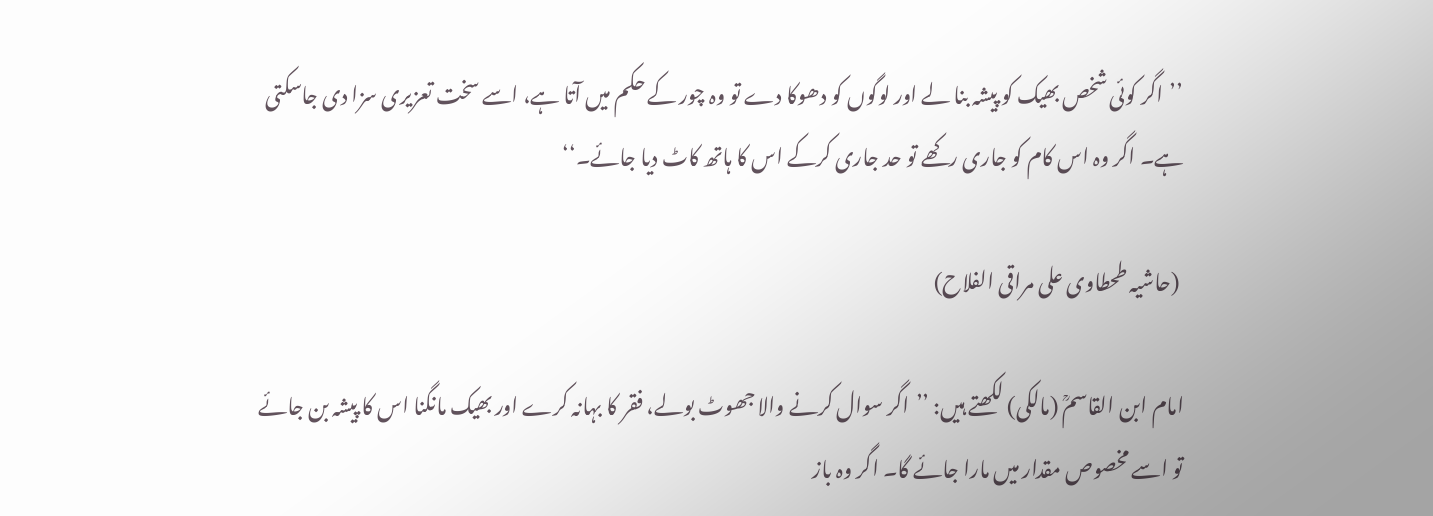’’اگر کوئی شخص بھیک کو پیشہ بنا لے اور لوگوں کو دھوکا دے تو وہ چور کے حکم میں آتا ہے، اسے سخت تعزیری سزا دی جاسکتی ہے۔ اگر وہ اس کام کو جاری رکھے تو حد جاری کرکے اس کا ہاتھ کاٹ دیا جائے۔‘‘

 (حاشیہ طحطاوی علی مراقی الفلاح)

امام ابن القاسمؒ (مالکی) لکھتے ہیں: ’’اگر سوال کرنے والا جھوٹ بولے، فقر کا بہانہ کرے اور بھیک مانگنا اس کا پیشہ بن جائے تو اسے مخصوص مقدار میں مارا جائے گا۔ اگر وہ باز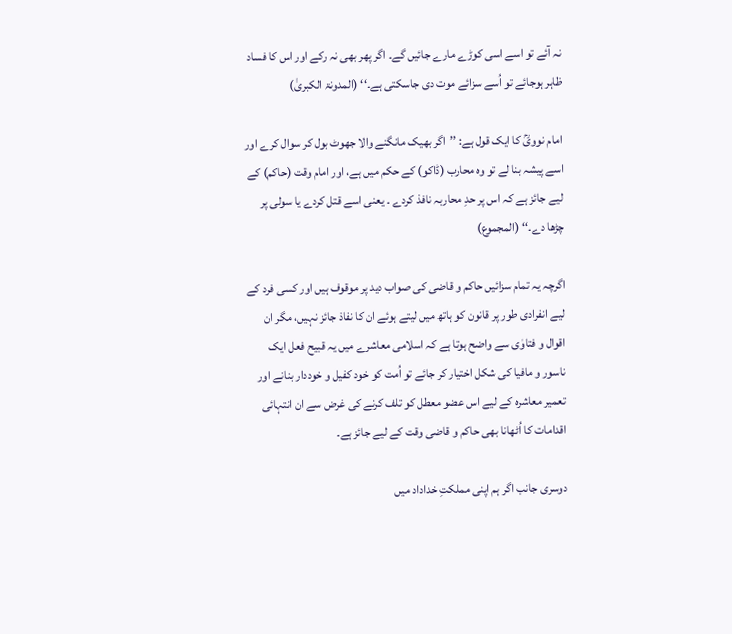نہ آئے تو اسے اسی کوڑے مارے جائیں گے۔ اگر پھر بھی نہ رکے اور اس کا فساد ظاہر ہوجائے تو اُسے سزائے موت دی جاسکتی ہے۔‘‘ (المدونۃ الکبریٰ)

امام نوویؒ کا ایک قول ہے: ’’اگر بھیک مانگنے والا جھوٹ بول کر سوال کرے اور اسے پیشہ بنا لے تو وہ محارب (ڈاکو) کے حکم میں ہے، اور امام وقت (حاکم) کے لیے جائز ہے کہ اس پر حدِ محاربہ نافذ کردے ۔ یعنی اسے قتل کردے یا سولی پر چڑھا دے۔‘‘ (المجموع)

اگرچہ یہ تمام سزائیں حاکم و قاضی کی صواب دید پر موقوف ہیں اور کسی فرد کے لیے انفرادی طور پر قانون کو ہاتھ میں لیتے ہوئے ان کا نفاذ جائز نہیں، مگر ان اقوال و فتاوٰی سے واضح ہوتا ہے کہ اسلامی معاشرے میں یہ قبیح فعل ایک ناسور و مافیا کی شکل اختیار کر جائے تو اُمت کو خود کفیل و خوددار بنانے اور تعمیر معاشرہ کے لیے اس عضو معطل کو تلف کرنے کی غرض سے ان انتہائی اقدامات کا اُٹھانا بھی حاکم و قاضی وقت کے لیے جائز ہے۔

دوسری جانب اگر ہم اپنی مملکتِ خداداد میں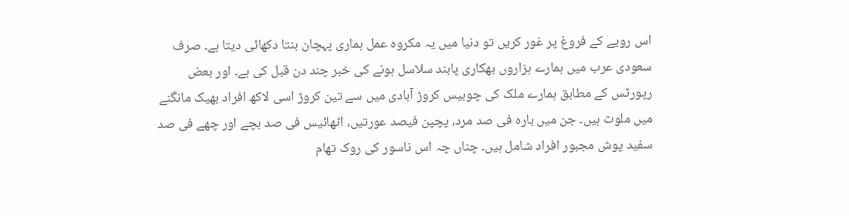اس رویے کے فروغ پر غور کریں تو دنیا میں یہ مکروہ عمل ہماری پہچان بنتا دکھائی دیتا ہے۔ صرف سعودی عرب میں ہمارے ہزاروں بھکاری پابند سلاسل ہونے کی خبر چند دن قبل کی ہے۔ اور بعض رپورٹس کے مطابق ہمارے ملک کی چوبیس کروڑ آبادی میں سے تین کروڑ اسی لاکھ افراد بھیک مانگنے میں ملوث ہیں۔ جن میں بارہ فی صد مرد، پچپن فیصد عورتیں، اٹھائیس فی صد بچے اور چھے فی صد سفید پوش مجبور افراد شامل ہیں۔ چناں چہ اس ناسور کی روک تھام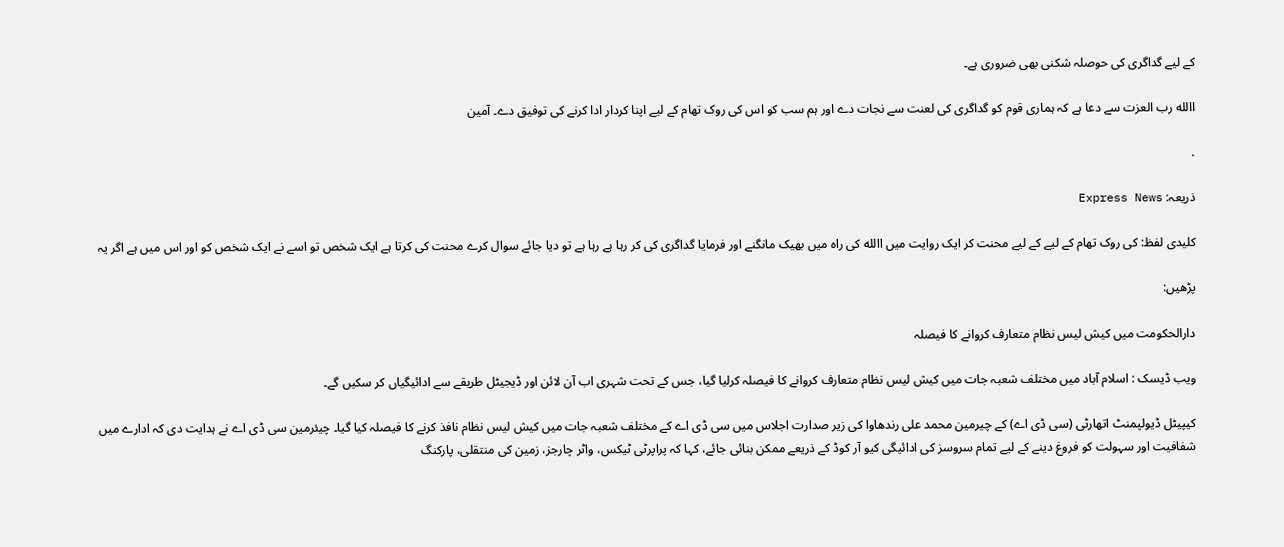کے لیے گداگری کی حوصلہ شکنی بھی ضروری ہے۔

االله رب العزت سے دعا ہے کہ ہماری قوم کو گداگری کی لعنت سے نجات دے اور ہم سب کو اس کی روک تھام کے لیے اپنا کردار ادا کرنے کی توفیق دے۔ آمین

.

ذریعہ: Express News

کلیدی لفظ: کی روک تھام کے لیے کے لیے محنت کر ایک روایت میں االله کی راہ میں بھیک مانگنے اور فرمایا گداگری کی کر رہا ہے رہا ہے تو دیا جائے سوال کرے محنت کی کرتا ہے ایک شخص تو اسے نے ایک شخص کو اور اس میں ہے اگر یہ

پڑھیں:

دارالحکومت میں کیش لیس نظام متعارف کروانے کا فیصلہ

ویب ڈیسک : اسلام آباد میں مختلف شعبہ جات میں کیش لیس نظام متعارف کروانے کا فیصلہ کرلیا گیا، جس کے تحت شہری اب آن لائن اور ڈیجیٹل طریقے سے ادائیگیاں کر سکیں گے۔

کیپیٹل ڈیولپمنٹ اتھارٹی (سی ڈی اے) کے چیرمین محمد علی رندھاوا کی زیر صدارت اجلاس میں سی ڈی اے کے مختلف شعبہ جات میں کیش لیس نظام نافذ کرنے کا فیصلہ کیا گیا۔ چیئرمین سی ڈی اے نے ہدایت دی کہ ادارے میں شفافیت اور سہولت کو فروغ دینے کے لیے تمام سروسز کی ادائیگی کیو آر کوڈ کے ذریعے ممکن بنائی جائے، کہا کہ پراپرٹی ٹیکس، واٹر چارجز، زمین کی منتقلی، پارکنگ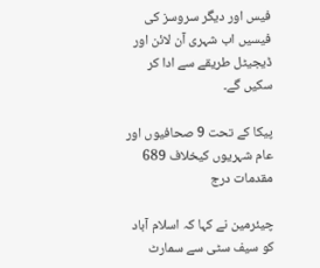فیس اور دیگر سروسز کی فیسیں اب شہری آن لائن اور ڈیجیٹل طریقے سے ادا کر سکیں گے۔

پیکا کے تحت 9 صحافیوں اور عام شہریوں کیخلاف 689 مقدمات درج

چیئرمین نے کہا کہ اسلام آباد کو سیف سٹی سے سمارٹ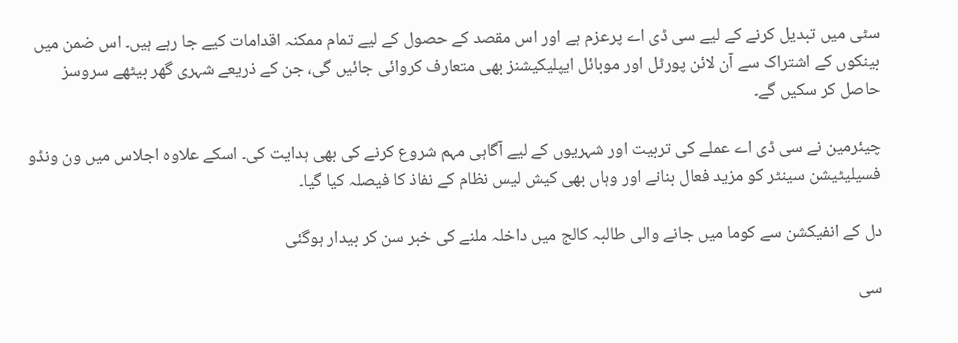سٹی میں تبدیل کرنے کے لیے سی ڈی اے پرعزم ہے اور اس مقصد کے حصول کے لیے تمام ممکنہ اقدامات کیے جا رہے ہیں۔ اس ضمن میں بینکوں کے اشتراک سے آن لائن پورٹل اور موبائل ایپلیکیشنز بھی متعارف کروائی جائیں گی، جن کے ذریعے شہری گھر بیٹھے سروسز حاصل کر سکیں گے۔

چیئرمین نے سی ڈی اے عملے کی تربیت اور شہریوں کے لیے آگاہی مہم شروع کرنے کی بھی ہدایت کی۔ اسکے علاوہ اجلاس میں ون ونڈو فسیلیٹیشن سینٹر کو مزید فعال بنانے اور وہاں بھی کیش لیس نظام کے نفاذ کا فیصلہ کیا گیا۔

دل کے انفیکشن سے کوما میں جانے والی طالبہ کالج میں داخلہ ملنے کی خبر سن کر بیدار ہوگئی

سی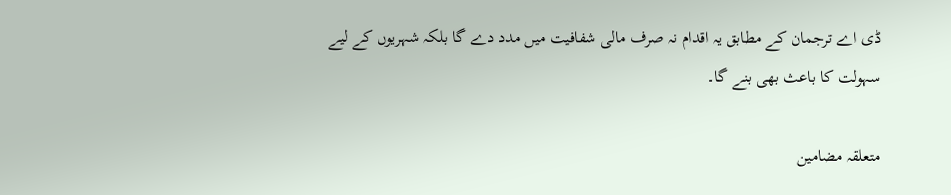ڈی اے ترجمان کے مطابق یہ اقدام نہ صرف مالی شفافیت میں مدد دے گا بلکہ شہریوں کے لیے سہولت کا باعث بھی بنے گا۔

متعلقہ مضامین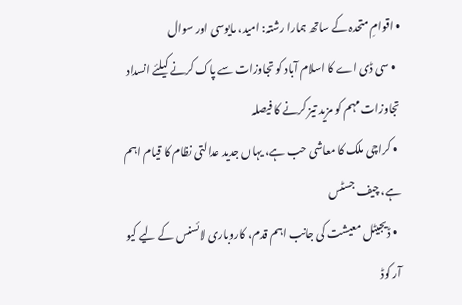• اقوامِ متحدہ کے ساتھ ہمارا رشتہ: امید، مایوسی اور سوال
  • سی ڈی اے کا اسلام آباد کو تجاوزات سے پاک کرنے کیلئے انسداد تجاوزات مہم کو مزید تیز کرنے کا فیصلہ
  • کراچی ملک کا معاشی حب ہے، یہاں جدید عدالتی نظام کا قیام اہم ہے، چیف جسٹس
  • ڈیجیٹل معیشت کی جانب اہم قدم، کاروباری لائسنس کے لیے کیو آر کوڈ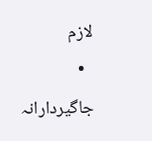لازم
  • جاگیردارانہ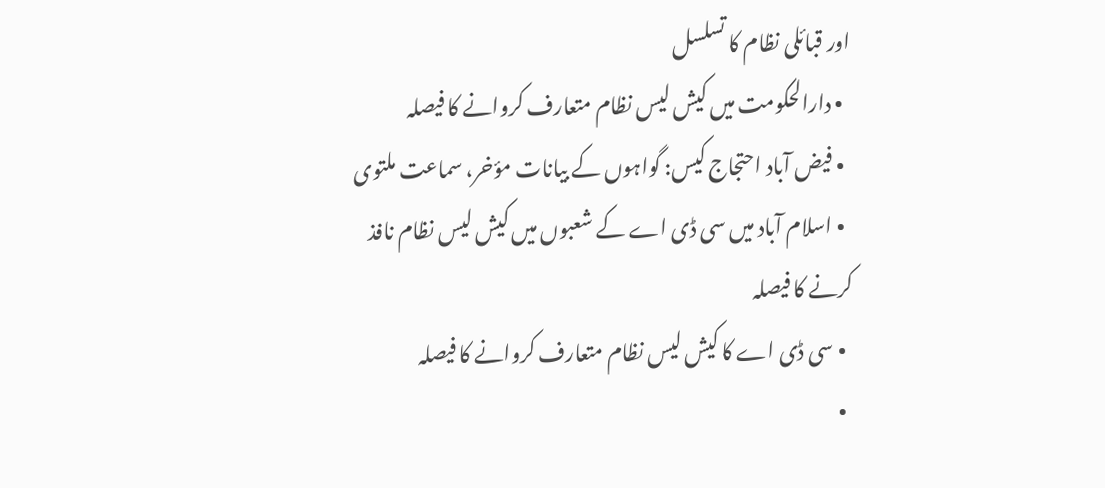اور قبائلی نظام کا تسلسل
  • دارالحکومت میں کیش لیس نظام متعارف کروانے کا فیصلہ
  • فیض آباد احتجاج کیس: گواہوں کے بیانات مؤخر، سماعت ملتوی
  • اسلام آباد میں سی ڈی اے کے شعبوں میں کیش لیس نظام نافذ کرنے کا فیصلہ
  • سی ڈی اے کا کیش لیس نظام متعارف کروانے کا فیصلہ
  •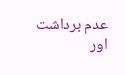عدم برداشت اور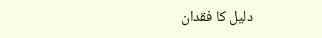دلیل کا فقدان